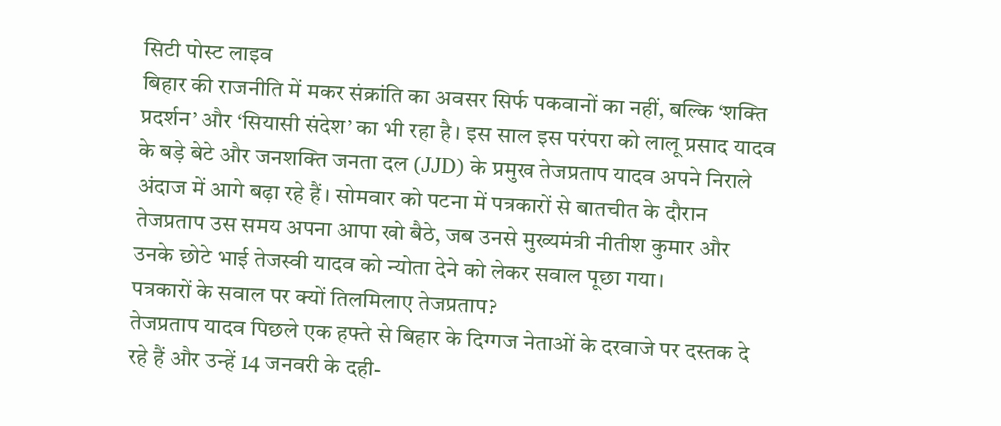सिटी पोस्ट लाइव
बिहार की राजनीति में मकर संक्रांति का अवसर सिर्फ पकवानों का नहीं, बल्कि ‘शक्ति प्रदर्शन’ और ‘सियासी संदेश’ का भी रहा है। इस साल इस परंपरा को लालू प्रसाद यादव के बड़े बेटे और जनशक्ति जनता दल (JJD) के प्रमुख तेजप्रताप यादव अपने निराले अंदाज में आगे बढ़ा रहे हैं। सोमवार को पटना में पत्रकारों से बातचीत के दौरान तेजप्रताप उस समय अपना आपा खो बैठे, जब उनसे मुख्यमंत्री नीतीश कुमार और उनके छोटे भाई तेजस्वी यादव को न्योता देने को लेकर सवाल पूछा गया।
पत्रकारों के सवाल पर क्यों तिलमिलाए तेजप्रताप?
तेजप्रताप यादव पिछले एक हफ्ते से बिहार के दिग्गज नेताओं के दरवाजे पर दस्तक दे रहे हैं और उन्हें 14 जनवरी के दही-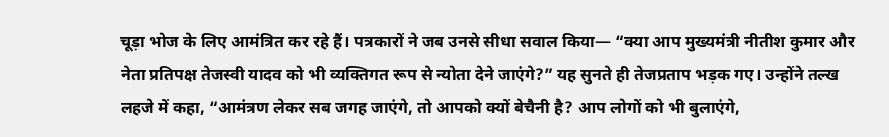चूड़ा भोज के लिए आमंत्रित कर रहे हैं। पत्रकारों ने जब उनसे सीधा सवाल किया— “क्या आप मुख्यमंत्री नीतीश कुमार और नेता प्रतिपक्ष तेजस्वी यादव को भी व्यक्तिगत रूप से न्योता देने जाएंगे?” यह सुनते ही तेजप्रताप भड़क गए। उन्होंने तल्ख लहजे में कहा, “आमंत्रण लेकर सब जगह जाएंगे, तो आपको क्यों बेचैनी है? आप लोगों को भी बुलाएंगे,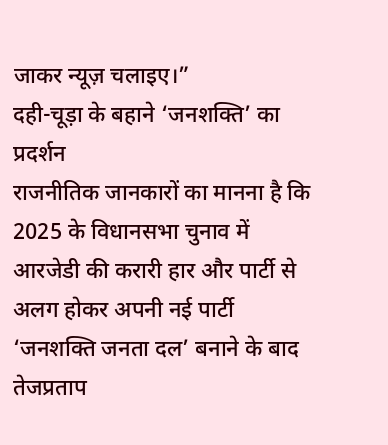जाकर न्यूज़ चलाइए।”
दही-चूड़ा के बहाने ‘जनशक्ति’ का प्रदर्शन
राजनीतिक जानकारों का मानना है कि 2025 के विधानसभा चुनाव में आरजेडी की करारी हार और पार्टी से अलग होकर अपनी नई पार्टी ‘जनशक्ति जनता दल’ बनाने के बाद तेजप्रताप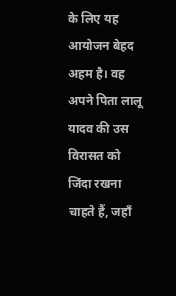के लिए यह आयोजन बेहद अहम है। वह अपने पिता लालू यादव की उस विरासत को जिंदा रखना चाहते हैं, जहाँ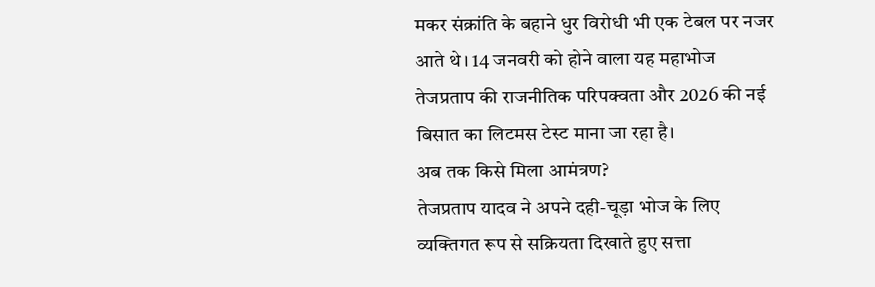मकर संक्रांति के बहाने धुर विरोधी भी एक टेबल पर नजर आते थे। 14 जनवरी को होने वाला यह महाभोज तेजप्रताप की राजनीतिक परिपक्वता और 2026 की नई बिसात का लिटमस टेस्ट माना जा रहा है।
अब तक किसे मिला आमंत्रण?
तेजप्रताप यादव ने अपने दही-चूड़ा भोज के लिए व्यक्तिगत रूप से सक्रियता दिखाते हुए सत्ता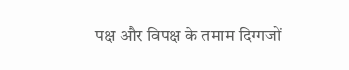पक्ष और विपक्ष के तमाम दिग्गजों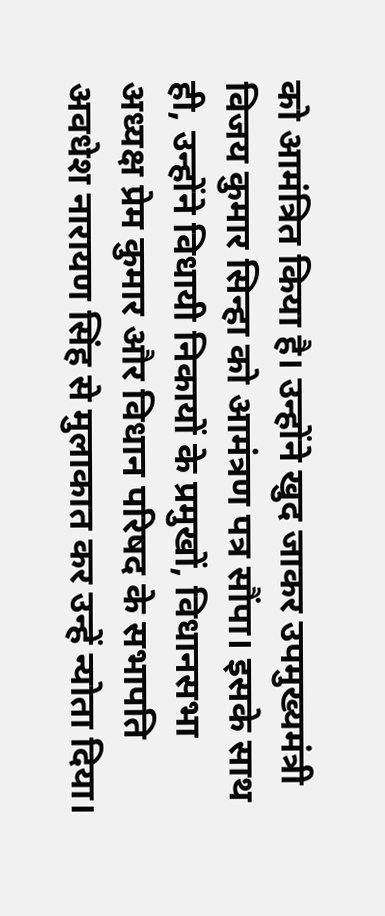को आमंत्रित किया है। उन्होंने खुद जाकर उपमुख्यमंत्री विजय कुमार सिन्हा को आमंत्रण पत्र सौंपा। इसके साथ ही, उन्होंने विधायी निकायों के प्रमुखों, विधानसभा अध्यक्ष प्रेम कुमार और विधान परिषद के सभापति अवधेश नारायण सिंह से मुलाकात कर उन्हें न्योता दिया।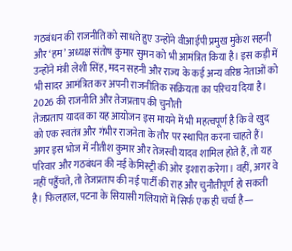गठबंधन की राजनीति को साधते हुए उन्होंने वीआईपी प्रमुख मुकेश सहनी और ‘हम’ अध्यक्ष संतोष कुमार सुमन को भी आमंत्रित किया है। इस कड़ी में उन्होंने मंत्री लेशी सिंह, मदन सहनी और राज्य के कई अन्य वरिष्ठ नेताओं को भी सादर आमंत्रित कर अपनी राजनीतिक सक्रियता का परिचय दिया है।
2026 की राजनीति और तेजप्रताप की चुनौती
तेजप्रताप यादव का यह आयोजन इस मायने में भी महत्वपूर्ण है कि वे खुद को एक स्वतंत्र और गंभीर राजनेता के तौर पर स्थापित करना चाहते हैं। अगर इस भोज में नीतीश कुमार और तेजस्वी यादव शामिल होते हैं, तो यह परिवार और गठबंधन की नई केमिस्ट्री की ओर इशारा करेगा। वहीं, अगर वे नहीं पहुँचते, तो तेजप्रताप की नई पार्टी की राह और चुनौतीपूर्ण हो सकती है। फिलहाल, पटना के सियासी गलियारों में सिर्फ एक ही चर्चा है—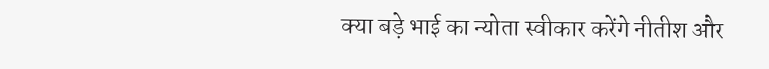क्या बड़े भाई का न्योता स्वीकार करेंगे नीतीश और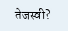तेजस्वी?